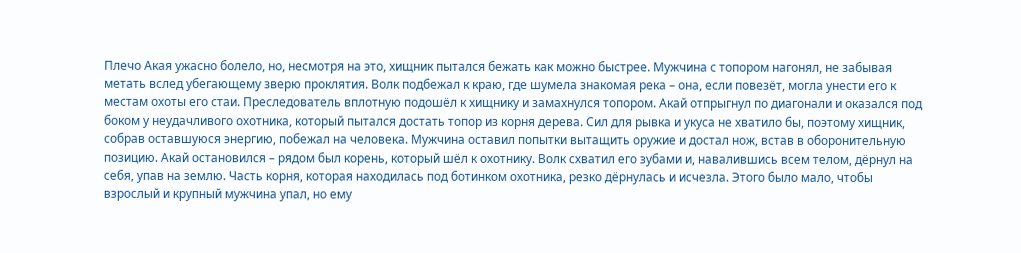Плечо Акая ужасно болело, но, несмотря на это, хищник пытался бежать как можно быстрее. Мужчина с топором нагонял, не забывая метать вслед убегающему зверю проклятия. Волк подбежал к краю, где шумела знакомая река – она, если повезёт, могла унести его к местам охоты его стаи. Преследователь вплотную подошёл к хищнику и замахнулся топором. Акай отпрыгнул по диагонали и оказался под боком у неудачливого охотника, который пытался достать топор из корня дерева. Сил для рывка и укуса не хватило бы, поэтому хищник, собрав оставшуюся энергию, побежал на человека. Мужчина оставил попытки вытащить оружие и достал нож, встав в оборонительную позицию. Акай остановился – рядом был корень, который шёл к охотнику. Волк схватил его зубами и, навалившись всем телом, дёрнул на себя, упав на землю. Часть корня, которая находилась под ботинком охотника, резко дёрнулась и исчезла. Этого было мало, чтобы взрослый и крупный мужчина упал, но ему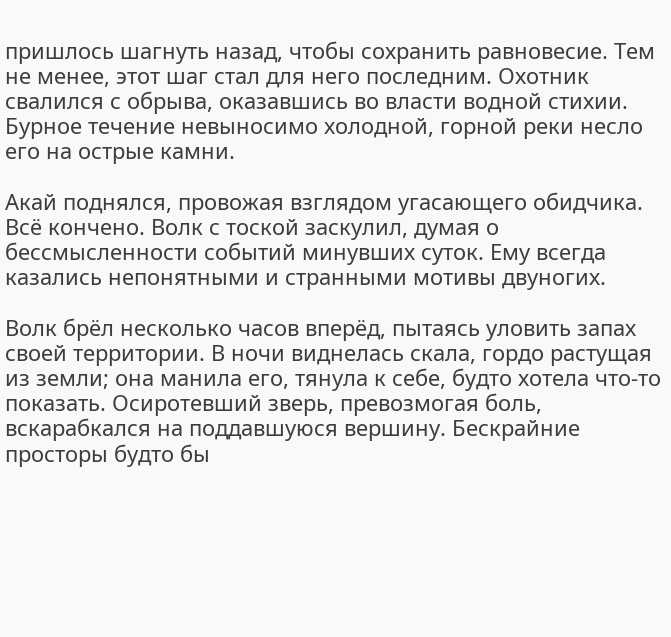пришлось шагнуть назад, чтобы сохранить равновесие. Тем не менее, этот шаг стал для него последним. Охотник свалился с обрыва, оказавшись во власти водной стихии. Бурное течение невыносимо холодной, горной реки несло его на острые камни.

Акай поднялся, провожая взглядом угасающего обидчика. Всё кончено. Волк с тоской заскулил, думая о бессмысленности событий минувших суток. Ему всегда казались непонятными и странными мотивы двуногих.

Волк брёл несколько часов вперёд, пытаясь уловить запах своей территории. В ночи виднелась скала, гордо растущая из земли; она манила его, тянула к себе, будто хотела что-то показать. Осиротевший зверь, превозмогая боль, вскарабкался на поддавшуюся вершину. Бескрайние просторы будто бы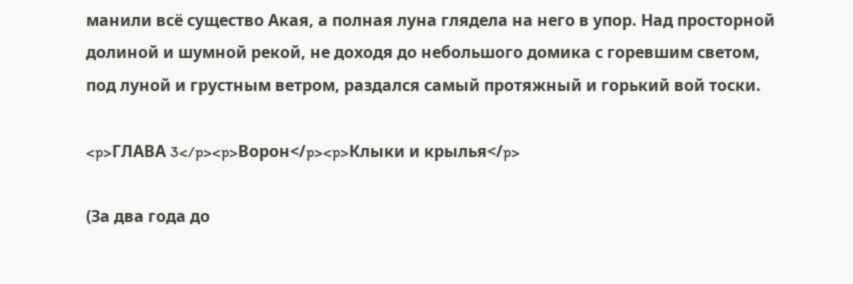манили всё существо Акая, а полная луна глядела на него в упор. Над просторной долиной и шумной рекой, не доходя до небольшого домика с горевшим светом, под луной и грустным ветром, раздался самый протяжный и горький вой тоски.

<p>ГЛАВА 3</p><p>Ворон</p><p>Клыки и крылья</p>

(За два года до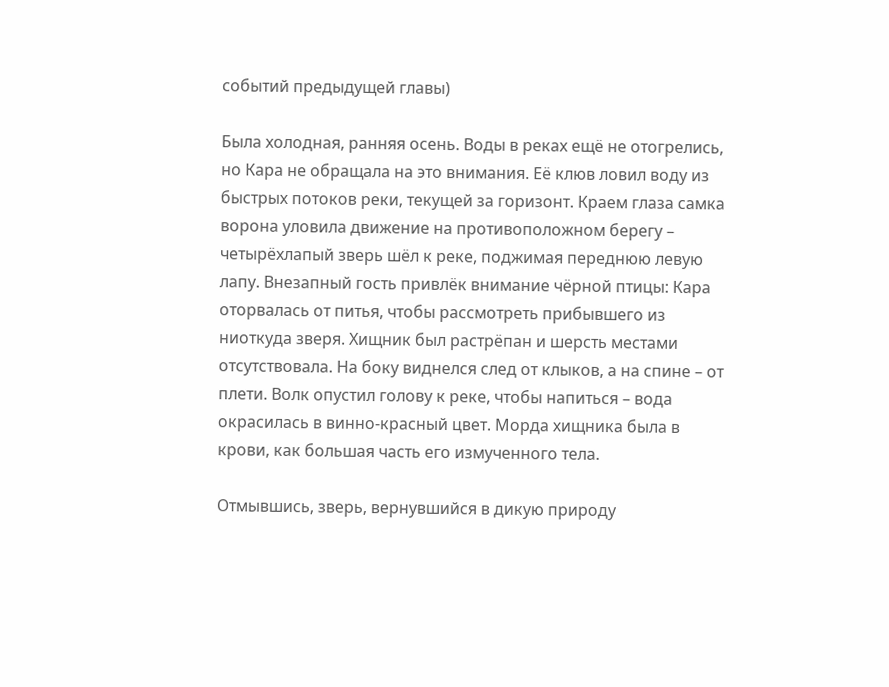событий предыдущей главы)

Была холодная, ранняя осень. Воды в реках ещё не отогрелись, но Кара не обращала на это внимания. Её клюв ловил воду из быстрых потоков реки, текущей за горизонт. Краем глаза самка ворона уловила движение на противоположном берегу – четырёхлапый зверь шёл к реке, поджимая переднюю левую лапу. Внезапный гость привлёк внимание чёрной птицы: Кара оторвалась от питья, чтобы рассмотреть прибывшего из ниоткуда зверя. Хищник был растрёпан и шерсть местами отсутствовала. На боку виднелся след от клыков, а на спине – от плети. Волк опустил голову к реке, чтобы напиться – вода окрасилась в винно-красный цвет. Морда хищника была в крови, как большая часть его измученного тела.

Отмывшись, зверь, вернувшийся в дикую природу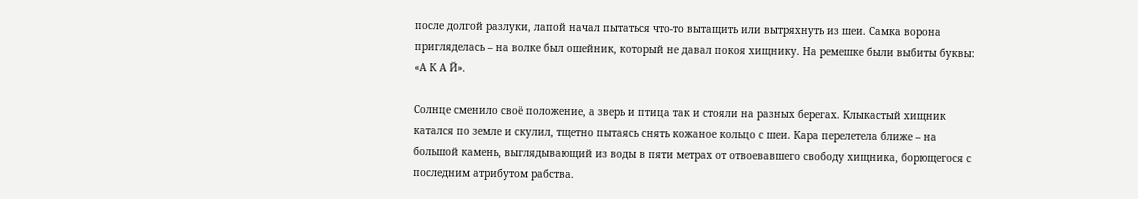после долгой разлуки, лапой начал пытаться что-то вытащить или вытряхнуть из шеи. Самка ворона пригляделась – на волке был ошейник, который не давал покоя хищнику. На ремешке были выбиты буквы: «А К А Й».

Солнце сменило своё положение, а зверь и птица так и стояли на разных берегах. Клыкастый хищник катался по земле и скулил, тщетно пытаясь снять кожаное кольцо с шеи. Кара перелетела ближе – на большой камень, выглядывающий из воды в пяти метрах от отвоевавшего свободу хищника, борющегося с последним атрибутом рабства.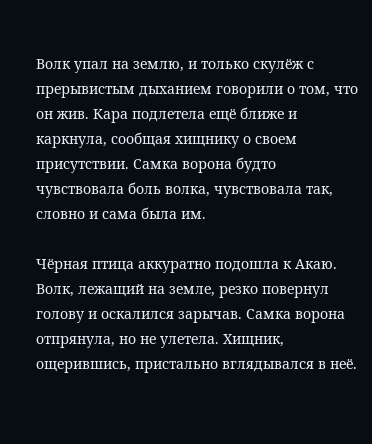Волк упал на землю, и только скулёж с прерывистым дыханием говорили о том, что он жив. Кара подлетела ещё ближе и каркнула, сообщая хищнику о своем присутствии. Самка ворона будто чувствовала боль волка, чувствовала так, словно и сама была им.

Чёрная птица аккуратно подошла к Акаю. Волк, лежащий на земле, резко повернул голову и оскалился зарычав. Самка ворона отпрянула, но не улетела. Хищник, ощерившись, пристально вглядывался в неё.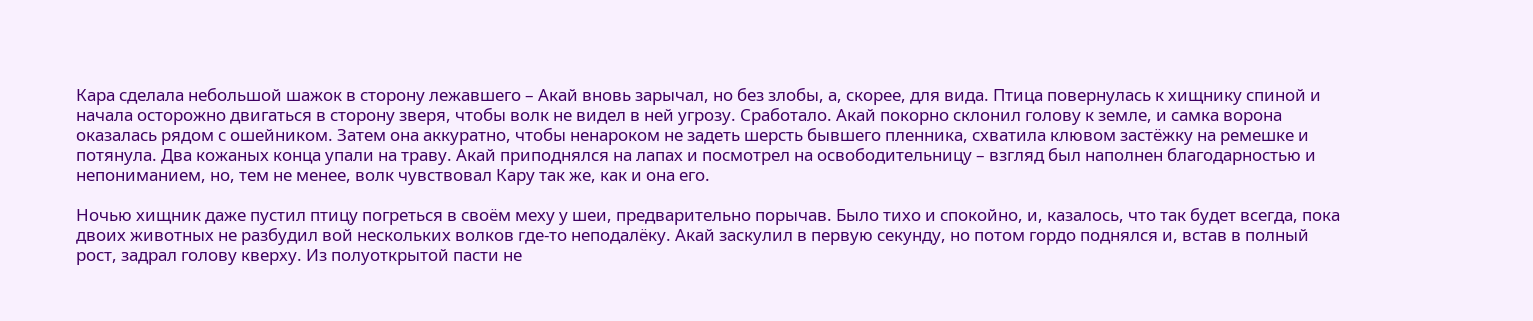Кара сделала небольшой шажок в сторону лежавшего – Акай вновь зарычал, но без злобы, а, скорее, для вида. Птица повернулась к хищнику спиной и начала осторожно двигаться в сторону зверя, чтобы волк не видел в ней угрозу. Сработало. Акай покорно склонил голову к земле, и самка ворона оказалась рядом с ошейником. Затем она аккуратно, чтобы ненароком не задеть шерсть бывшего пленника, схватила клювом застёжку на ремешке и потянула. Два кожаных конца упали на траву. Акай приподнялся на лапах и посмотрел на освободительницу – взгляд был наполнен благодарностью и непониманием, но, тем не менее, волк чувствовал Кару так же, как и она его.

Ночью хищник даже пустил птицу погреться в своём меху у шеи, предварительно порычав. Было тихо и спокойно, и, казалось, что так будет всегда, пока двоих животных не разбудил вой нескольких волков где-то неподалёку. Акай заскулил в первую секунду, но потом гордо поднялся и, встав в полный рост, задрал голову кверху. Из полуоткрытой пасти не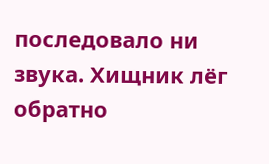последовало ни звука. Хищник лёг обратно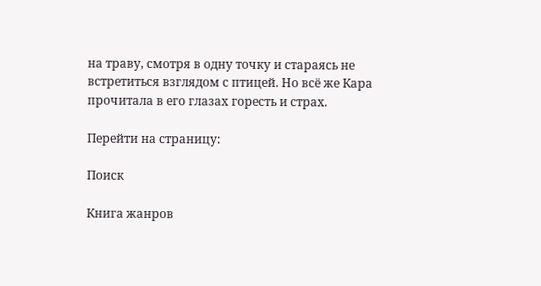на траву, смотря в одну точку и стараясь не встретиться взглядом с птицей. Но всё же Кара прочитала в его глазах горесть и страх.

Перейти на страницу:

Поиск

Книга жанров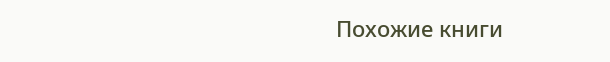Похожие книги